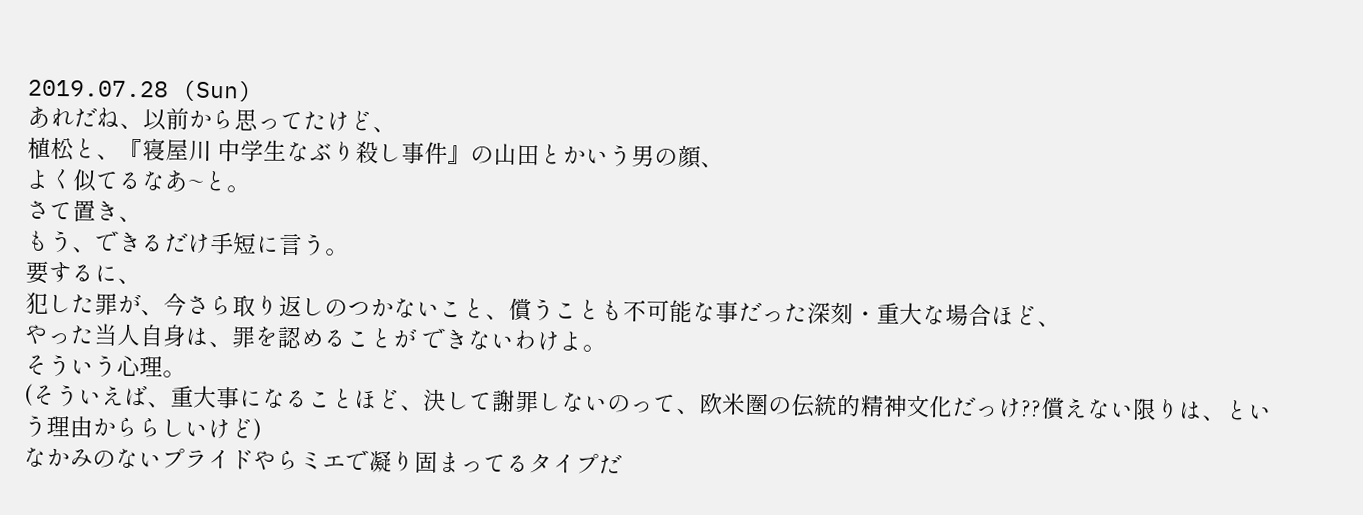2019.07.28 (Sun)
あれだね、以前から思ってたけど、
植松と、『寝屋川 中学生なぶり殺し事件』の山田とかいう男の顔、
よく似てるなあ~と。
さて置き、
もう、できるだけ手短に言う。
要するに、
犯した罪が、今さら取り返しのつかないこと、償うことも不可能な事だった深刻・重大な場合ほど、
やった当人自身は、罪を認めることが できないわけよ。
そういう心理。
(そういえば、重大事になることほど、決して謝罪しないのって、欧米圏の伝統的精神文化だっけ??償えない限りは、という理由かららしいけど)
なかみのないプライドやらミエで凝り固まってるタイプだ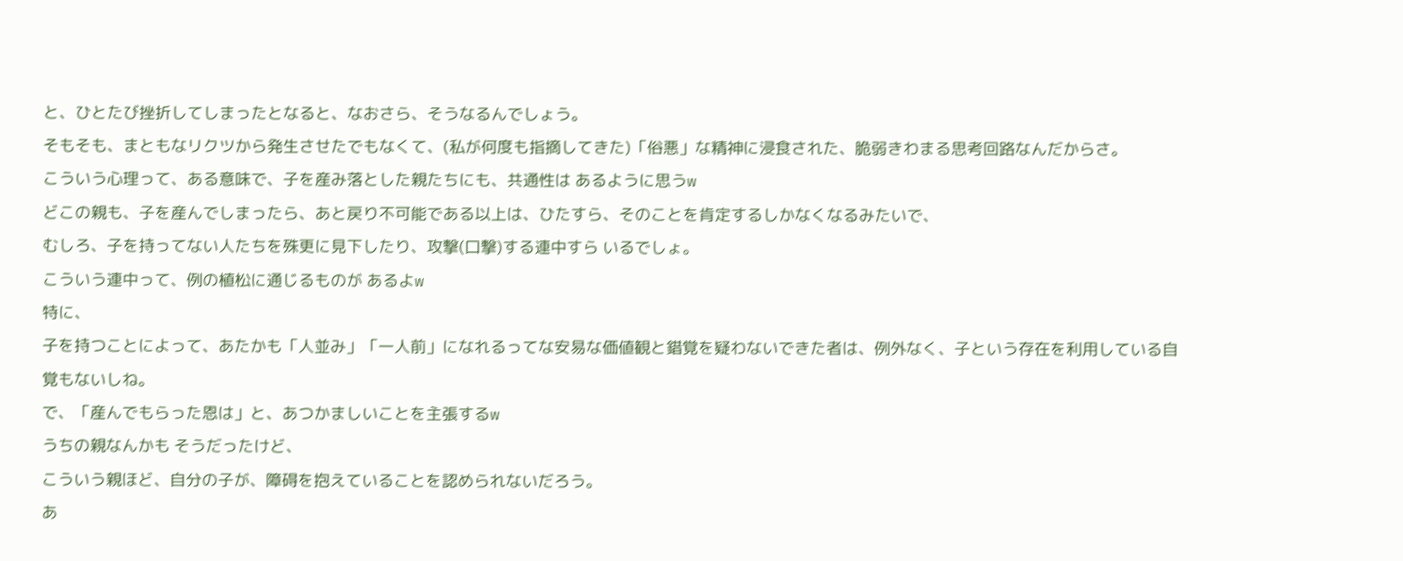と、ひとたび挫折してしまったとなると、なおさら、そうなるんでしょう。
そもそも、まともなリクツから発生させたでもなくて、(私が何度も指摘してきた)「俗悪」な精神に浸食された、脆弱きわまる思考回路なんだからさ。
こういう心理って、ある意味で、子を産み落とした親たちにも、共通性は あるように思うw
どこの親も、子を産んでしまったら、あと戻り不可能である以上は、ひたすら、そのことを肯定するしかなくなるみたいで、
むしろ、子を持ってない人たちを殊更に見下したり、攻撃(口撃)する連中すら いるでしょ。
こういう連中って、例の植松に通じるものが あるよw
特に、
子を持つことによって、あたかも「人並み」「一人前」になれるってな安易な価値観と錯覚を疑わないできた者は、例外なく、子という存在を利用している自覚もないしね。
で、「産んでもらった恩は」と、あつかましいことを主張するw
うちの親なんかも そうだったけど、
こういう親ほど、自分の子が、障碍を抱えていることを認められないだろう。
あ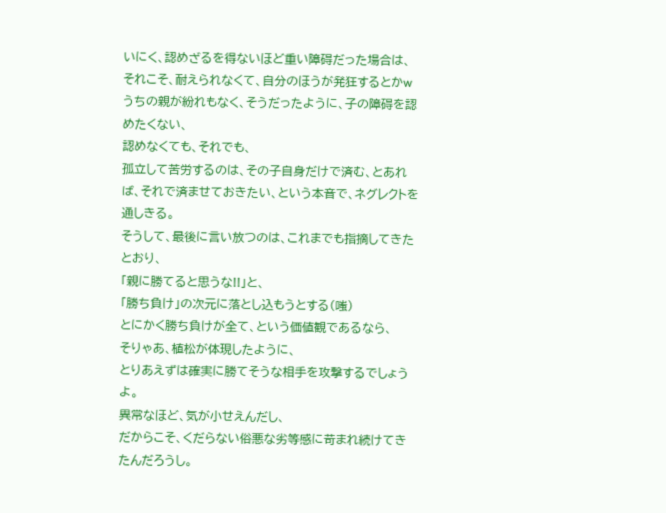いにく、認めざるを得ないほど重い障碍だった場合は、それこそ、耐えられなくて、自分のほうが発狂するとかw
うちの親が紛れもなく、そうだったように、子の障碍を認めたくない、
認めなくても、それでも、
孤立して苦労するのは、その子自身だけで済む、とあれば、それで済ませておきたい、という本音で、ネグレクトを通しきる。
そうして、最後に言い放つのは、これまでも指摘してきたとおり、
「親に勝てると思うな!!」と、
「勝ち負け」の次元に落とし込もうとする(嗤)
とにかく勝ち負けが全て、という価値観であるなら、
そりゃあ、植松が体現したように、
とりあえずは確実に勝てそうな相手を攻撃するでしょうよ。
異常なほど、気が小せえんだし、
だからこそ、くだらない俗悪な劣等感に苛まれ続けてきたんだろうし。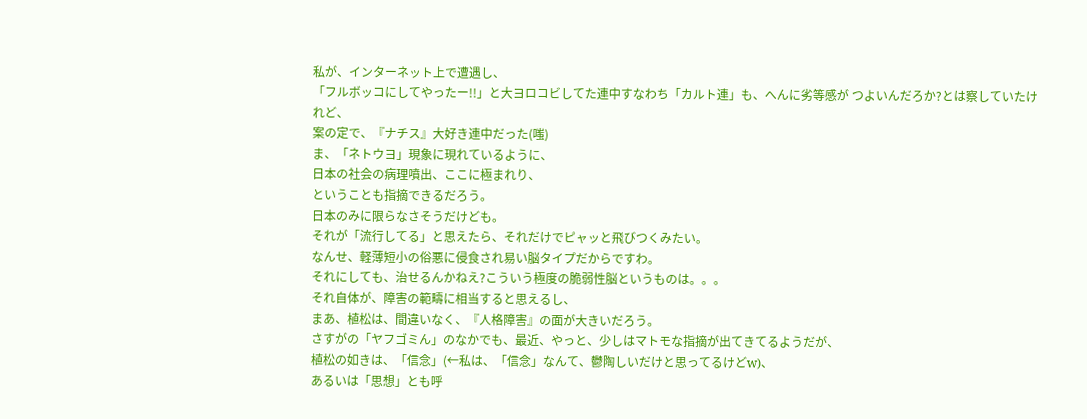私が、インターネット上で遭遇し、
「フルボッコにしてやったー!!」と大ヨロコビしてた連中すなわち「カルト連」も、へんに劣等感が つよいんだろか?とは察していたけれど、
案の定で、『ナチス』大好き連中だった(嗤)
ま、「ネトウヨ」現象に現れているように、
日本の社会の病理噴出、ここに極まれり、
ということも指摘できるだろう。
日本のみに限らなさそうだけども。
それが「流行してる」と思えたら、それだけでピャッと飛びつくみたい。
なんせ、軽薄短小の俗悪に侵食され易い脳タイプだからですわ。
それにしても、治せるんかねえ?こういう極度の脆弱性脳というものは。。。
それ自体が、障害の範疇に相当すると思えるし、
まあ、植松は、間違いなく、『人格障害』の面が大きいだろう。
さすがの「ヤフゴミん」のなかでも、最近、やっと、少しはマトモな指摘が出てきてるようだが、
植松の如きは、「信念」(←私は、「信念」なんて、鬱陶しいだけと思ってるけどw)、
あるいは「思想」とも呼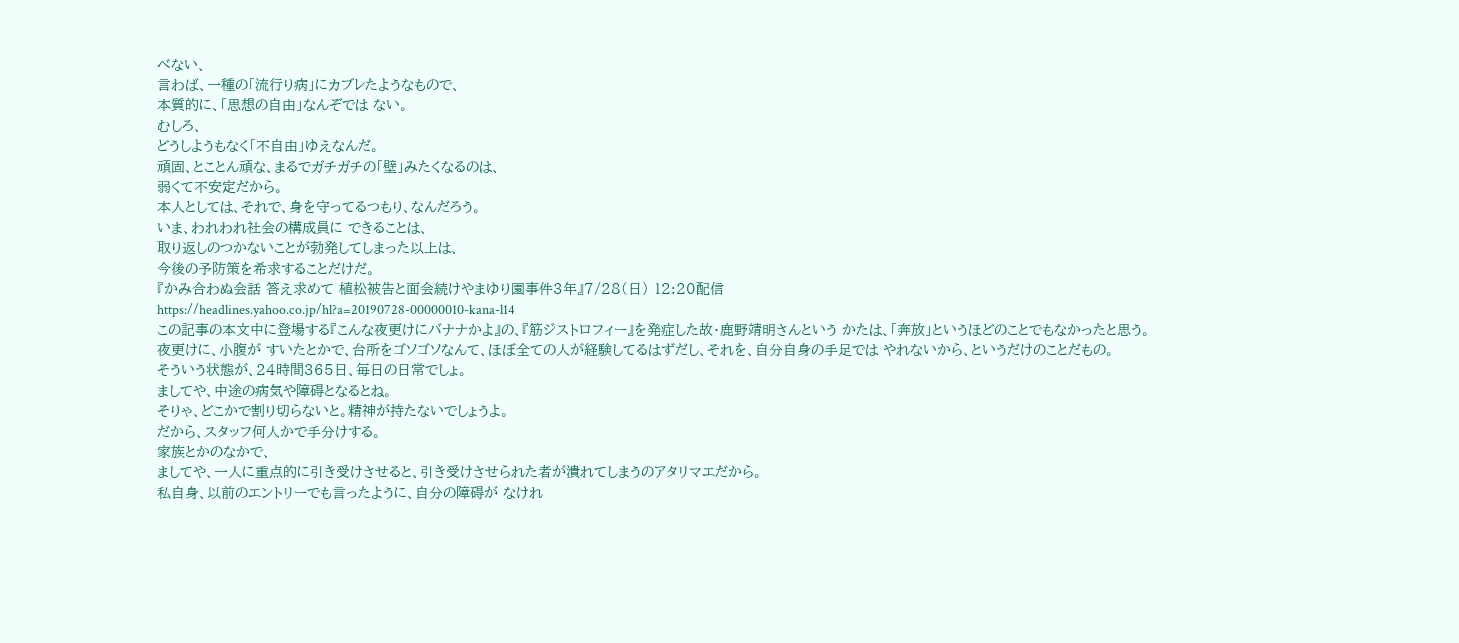べない、
言わば、一種の「流行り病」にカブレたようなもので、
本質的に、「思想の自由」なんぞでは ない。
むしろ、
どうしようもなく「不自由」ゆえなんだ。
頑固、とことん頑な、まるでガチガチの「壁」みたくなるのは、
弱くて不安定だから。
本人としては、それで、身を守ってるつもり、なんだろう。
いま、われわれ社会の構成員に できることは、
取り返しのつかないことが勃発してしまった以上は、
今後の予防策を希求することだけだ。
『かみ合わぬ会話 答え求めて 植松被告と面会続けやまゆり園事件3年』7/28(日) 12:20配信
https://headlines.yahoo.co.jp/hl?a=20190728-00000010-kana-l14
この記事の本文中に登場する『こんな夜更けにバナナかよ』の、『筋ジストロフィー』を発症した故・鹿野靖明さんという かたは、「奔放」というほどのことでもなかったと思う。
夜更けに、小腹が すいたとかで、台所をゴソゴソなんて、ほぼ全ての人が経験してるはずだし、それを、自分自身の手足では やれないから、というだけのことだもの。
そういう状態が、24時間365日、毎日の日常でしょ。
ましてや、中途の病気や障碍となるとね。
そりゃ、どこかで割り切らないと。精神が持たないでしょうよ。
だから、スタッフ何人かで手分けする。
家族とかのなかで、
ましてや、一人に重点的に引き受けさせると、引き受けさせられた者が潰れてしまうのアタリマエだから。
私自身、以前のエントリーでも言ったように、自分の障碍が なけれ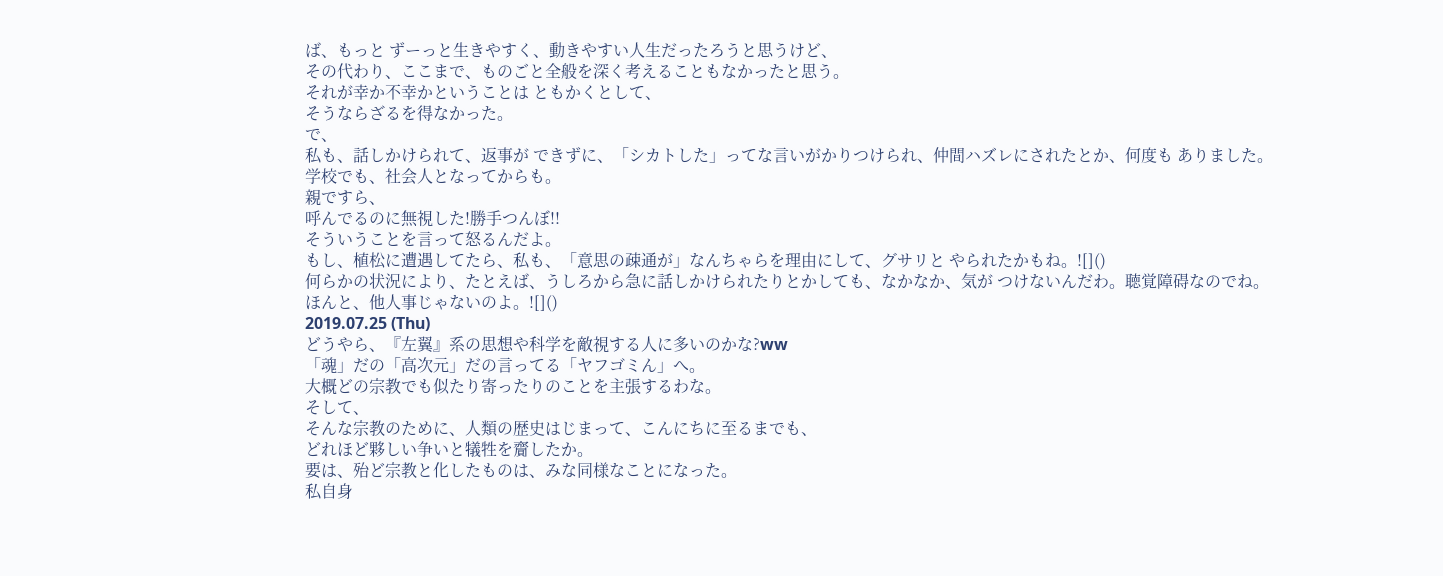ば、もっと ずーっと生きやすく、動きやすい人生だったろうと思うけど、
その代わり、ここまで、ものごと全般を深く考えることもなかったと思う。
それが幸か不幸かということは ともかくとして、
そうならざるを得なかった。
で、
私も、話しかけられて、返事が できずに、「シカトした」ってな言いがかりつけられ、仲間ハズレにされたとか、何度も ありました。
学校でも、社会人となってからも。
親ですら、
呼んでるのに無視した!勝手つんぼ!!
そういうことを言って怒るんだよ。
もし、植松に遭遇してたら、私も、「意思の疎通が」なんちゃらを理由にして、グサリと やられたかもね。![]()
何らかの状況により、たとえば、うしろから急に話しかけられたりとかしても、なかなか、気が つけないんだわ。聴覚障碍なのでね。
ほんと、他人事じゃないのよ。![]()
2019.07.25 (Thu)
どうやら、『左翼』系の思想や科学を敵視する人に多いのかな?ww
「魂」だの「高次元」だの言ってる「ヤフゴミん」へ。
大概どの宗教でも似たり寄ったりのことを主張するわな。
そして、
そんな宗教のために、人類の歴史はじまって、こんにちに至るまでも、
どれほど夥しい争いと犠牲を齎したか。
要は、殆ど宗教と化したものは、みな同様なことになった。
私自身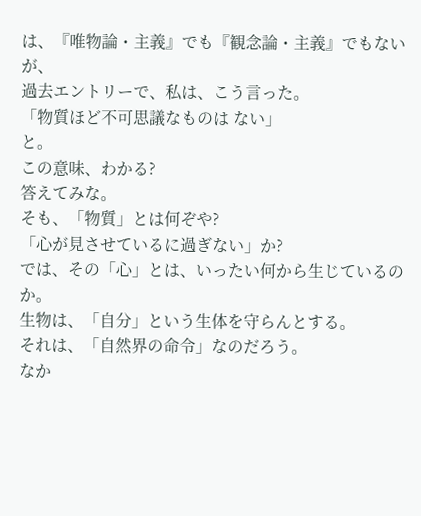は、『唯物論・主義』でも『観念論・主義』でもないが、
過去エントリーで、私は、こう言った。
「物質ほど不可思議なものは ない」
と。
この意味、わかる?
答えてみな。
そも、「物質」とは何ぞや?
「心が見させているに過ぎない」か?
では、その「心」とは、いったい何から生じているのか。
生物は、「自分」という生体を守らんとする。
それは、「自然界の命令」なのだろう。
なか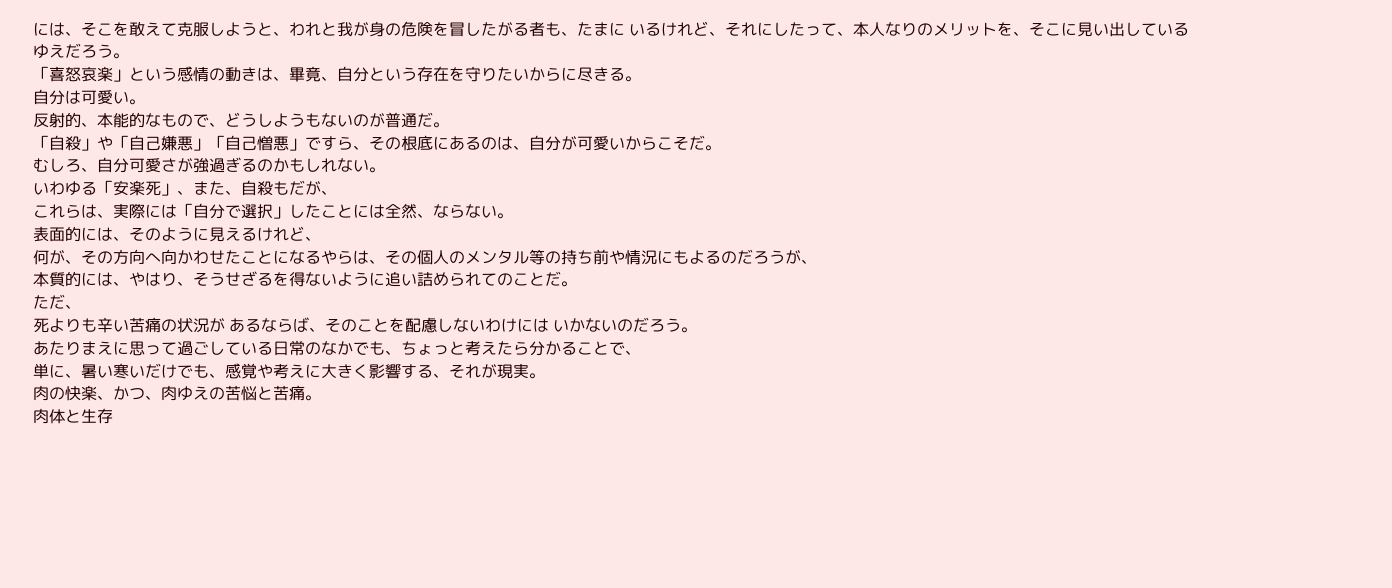には、そこを敢えて克服しようと、われと我が身の危険を冒したがる者も、たまに いるけれど、それにしたって、本人なりのメリットを、そこに見い出しているゆえだろう。
「喜怒哀楽」という感情の動きは、畢竟、自分という存在を守りたいからに尽きる。
自分は可愛い。
反射的、本能的なもので、どうしようもないのが普通だ。
「自殺」や「自己嫌悪」「自己憎悪」ですら、その根底にあるのは、自分が可愛いからこそだ。
むしろ、自分可愛さが強過ぎるのかもしれない。
いわゆる「安楽死」、また、自殺もだが、
これらは、実際には「自分で選択」したことには全然、ならない。
表面的には、そのように見えるけれど、
何が、その方向へ向かわせたことになるやらは、その個人のメンタル等の持ち前や情況にもよるのだろうが、
本質的には、やはり、そうせざるを得ないように追い詰められてのことだ。
ただ、
死よりも辛い苦痛の状況が あるならば、そのことを配慮しないわけには いかないのだろう。
あたりまえに思って過ごしている日常のなかでも、ちょっと考えたら分かることで、
単に、暑い寒いだけでも、感覚や考えに大きく影響する、それが現実。
肉の快楽、かつ、肉ゆえの苦悩と苦痛。
肉体と生存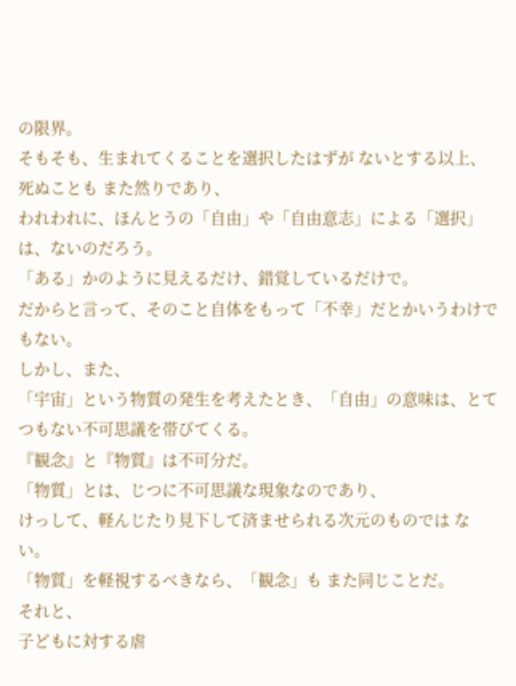の限界。
そもそも、生まれてくることを選択したはずが ないとする以上、死ぬことも また然りであり、
われわれに、ほんとうの「自由」や「自由意志」による「選択」は、ないのだろう。
「ある」かのように見えるだけ、錯覚しているだけで。
だからと言って、そのこと自体をもって「不幸」だとかいうわけでもない。
しかし、また、
「宇宙」という物質の発生を考えたとき、「自由」の意味は、とてつもない不可思議を帯びてくる。
『観念』と『物質』は不可分だ。
「物質」とは、じつに不可思議な現象なのであり、
けっして、軽んじたり見下して済ませられる次元のものでは ない。
「物質」を軽視するべきなら、「観念」も また同じことだ。
それと、
子どもに対する虐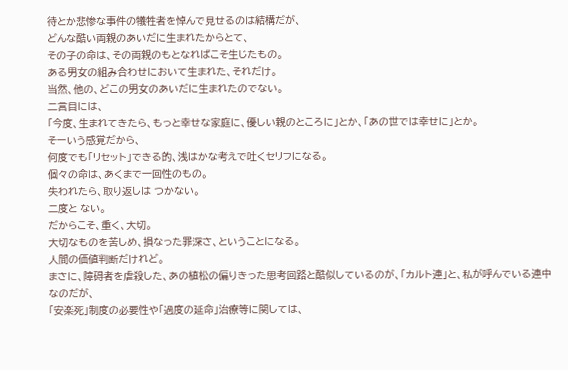待とか悲惨な事件の犠牲者を悼んで見せるのは結構だが、
どんな酷い両親のあいだに生まれたからとて、
その子の命は、その両親のもとなればこそ生じたもの。
ある男女の組み合わせにおいて生まれた、それだけ。
当然、他の、どこの男女のあいだに生まれたのでない。
二言目には、
「今度、生まれてきたら、もっと幸せな家庭に、優しい親のところに」とか、「あの世では幸せに」とか。
そーいう感覚だから、
何度でも「リセット」できる的、浅はかな考えで吐くセリフになる。
個々の命は、あくまで一回性のもの。
失われたら、取り返しは つかない。
二度と ない。
だからこそ、重く、大切。
大切なものを苦しめ、損なった罪深さ、ということになる。
人間の価値判断だけれど。
まさに、障碍者を虐殺した、あの植松の偏りきった思考回路と酷似しているのが、「カルト連」と、私が呼んでいる連中なのだが、
「安楽死」制度の必要性や「過度の延命」治療等に関しては、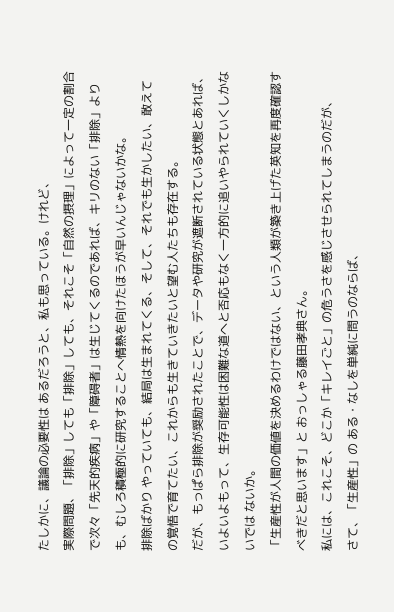たしかに、議論の必要性は あるだろうと、私も思っている。けれど、
実際問題、「排除」しても「排除」しても、それこそ「自然の摂理」によって一定の割合で次々「先天的疾病」や「障碍者」は生じてくるのであれば、キリのない「排除」よりも、むしろ積極的に研究することへ情熱を向けたほうが早いんじゃないかな。
排除ばかり やっていても、結局は生まれてくる、そして、それでも生かしたい、敢えての覚悟で育てたい、これからも生きていきたいと望む人たちも存在する。
だが、もっぱら排除が奨励されたことで、データや研究が遮断されている状態とあれば、いよいよもって、生存可能性は困難な道へと否応もなく一方的に追いやられていくしかないでは ないか。
「生産性が人間の価値を決めるわけではない、という人類が築き上げた英知を再度確認すべきだと思います」と おっしゃる藤田孝典さん。
私には、これこそ、どこか「キレイごと」の危うさを感じさせられてしまうのだが、
さて、「生産性」の ある・なしを単純に問うのならば、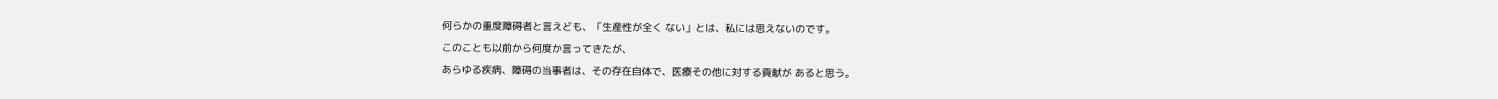何らかの重度障碍者と言えども、「生産性が全く ない」とは、私には思えないのです。
このことも以前から何度か言ってきたが、
あらゆる疾病、障碍の当事者は、その存在自体で、医療その他に対する貢献が あると思う。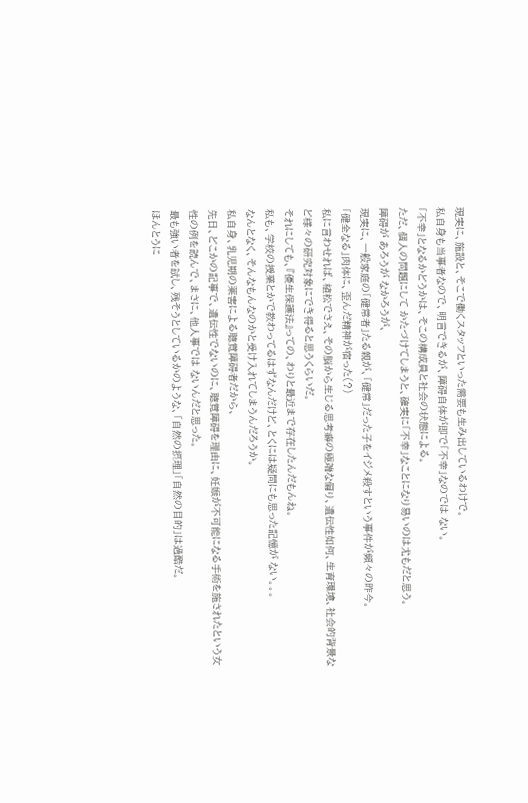現実に、施設と、そこで働くスタッフといった需要も生み出しているわけで。
私自身も当事者なので、明言できるが、障碍自体が即で「不幸」なのでは ない。
「不幸」となるかどうかは、そこの構成員と社会の状態による。
ただ、個人の問題にして かたづけてしまうと、確実に「不幸」なことになり易いのは尤もだと思う。
障碍が あろうが なかろうが、
現実に、一般家庭の「健常者」たる親が、「健常」だった子をイジメ殺すという事件が頻々の昨今。
「健全なる」肉体に、歪んだ精神が宿った(?)
私に言わせれば、植松でさえ、その脳から生じる思考癖の極端な偏り、遺伝性如何、生育環境、社会的背景など様々の研究対象にでき得ると思うくらいだ。
それにしても、『優生保護法』っての、わりと最近まで存在したんだもんね。
私も、学校の授業とかで教わってるはずなんだけど、とくには疑問にも思った記憶が ない。。。
なんとなく、そんなもんなのかと受け入れてしまうんだろうか。
私自身、乳児期の薬害による聴覚障碍者だから、
先日、どこかの記事で、遺伝性でないのに、聴覚障碍を理由に、妊娠が不可能になる手術を施されたという女性の例を読んで、まさに、他人事では ないんだと思った。
最も強い者を試し、残そうとしているかのような、「自然の摂理」「自然の目的」は過酷だ。
ほんとうに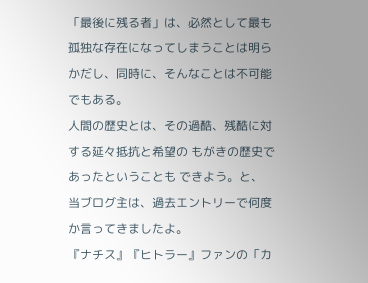「最後に残る者」は、必然として最も孤独な存在になってしまうことは明らかだし、同時に、そんなことは不可能でもある。
人間の歴史とは、その過酷、残酷に対する延々抵抗と希望の もがきの歴史であったということも できよう。と、
当ブログ主は、過去エントリーで何度か言ってきましたよ。
『ナチス』『ヒトラー』ファンの「カ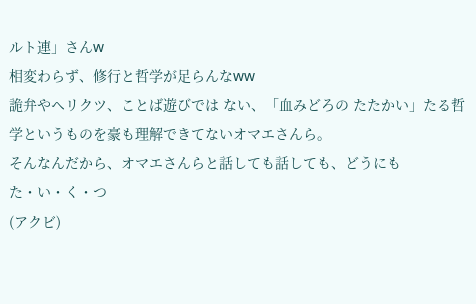ルト連」さんw
相変わらず、修行と哲学が足らんなww
詭弁やヘリクツ、ことば遊びでは ない、「血みどろの たたかい」たる哲学というものを豪も理解できてないオマエさんら。
そんなんだから、オマエさんらと話しても話しても、どうにも
た・い・く・つ
(アクビ)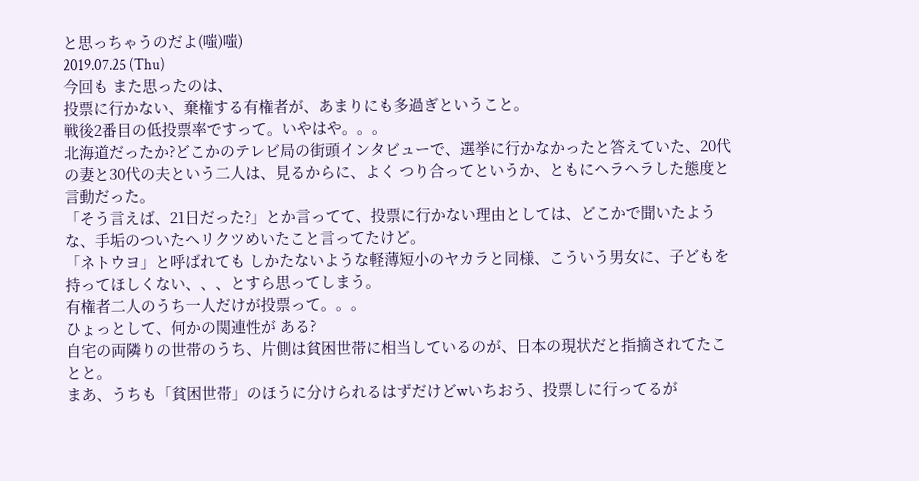と思っちゃうのだよ(嗤)嗤)
2019.07.25 (Thu)
今回も また思ったのは、
投票に行かない、棄権する有権者が、あまりにも多過ぎということ。
戦後2番目の低投票率ですって。いやはや。。。
北海道だったか?どこかのテレビ局の街頭インタビューで、選挙に行かなかったと答えていた、20代の妻と30代の夫という二人は、見るからに、よく つり合ってというか、ともにヘラヘラした態度と言動だった。
「そう言えば、21日だった?」とか言ってて、投票に行かない理由としては、どこかで聞いたような、手垢のついたヘリクツめいたこと言ってたけど。
「ネトウヨ」と呼ばれても しかたないような軽薄短小のヤカラと同様、こういう男女に、子どもを持ってほしくない、、、とすら思ってしまう。
有権者二人のうち一人だけが投票って。。。
ひょっとして、何かの関連性が ある?
自宅の両隣りの世帯のうち、片側は貧困世帯に相当しているのが、日本の現状だと指摘されてたことと。
まあ、うちも「貧困世帯」のほうに分けられるはずだけどwいちおう、投票しに行ってるが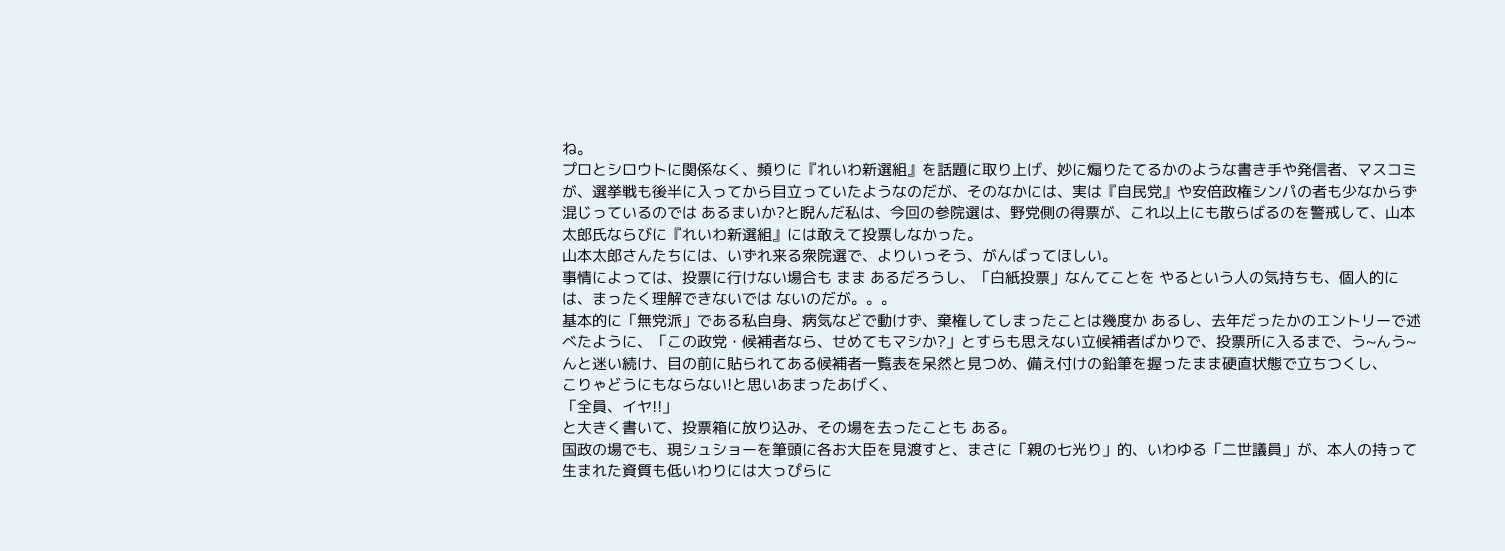ね。
プロとシロウトに関係なく、頻りに『れいわ新選組』を話題に取り上げ、妙に煽りたてるかのような書き手や発信者、マスコミが、選挙戦も後半に入ってから目立っていたようなのだが、そのなかには、実は『自民党』や安倍政権シンパの者も少なからず混じっているのでは あるまいか?と睨んだ私は、今回の参院選は、野党側の得票が、これ以上にも散らばるのを警戒して、山本太郎氏ならびに『れいわ新選組』には敢えて投票しなかった。
山本太郎さんたちには、いずれ来る衆院選で、よりいっそう、がんばってほしい。
事情によっては、投票に行けない場合も まま あるだろうし、「白紙投票」なんてことを やるという人の気持ちも、個人的には、まったく理解できないでは ないのだが。。。
基本的に「無党派」である私自身、病気などで動けず、棄権してしまったことは幾度か あるし、去年だったかのエントリーで述べたように、「この政党・候補者なら、せめてもマシか?」とすらも思えない立候補者ばかりで、投票所に入るまで、う~んう~んと迷い続け、目の前に貼られてある候補者一覧表を呆然と見つめ、備え付けの鉛筆を握ったまま硬直状態で立ちつくし、
こりゃどうにもならない!と思いあまったあげく、
「全員、イヤ!!」
と大きく書いて、投票箱に放り込み、その場を去ったことも ある。
国政の場でも、現シュショーを筆頭に各お大臣を見渡すと、まさに「親の七光り」的、いわゆる「二世議員」が、本人の持って生まれた資質も低いわりには大っぴらに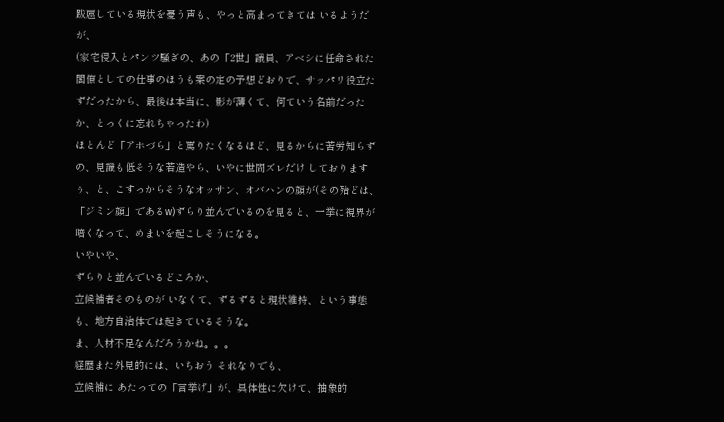跋扈している現状を憂う声も、やっと高まってきては いるようだが、
(家宅侵入とパンツ騒ぎの、あの「2世」議員、アベシに任命された閣僚としての仕事のほうも案の定の予想どおりで、サッパリ役立たずだったから、最後は本当に、影が薄くて、何ていう名前だったか、とっくに忘れちゃったわ)
ほとんど「アホづら」と罵りたくなるほど、見るからに苦労知らずの、見識も低そうな若造やら、いやに世間ズレだけ しておりますぅ、と、こすっからそうなオッサン、オバハンの顔が(その殆どは、「ジミン顔」であるw)ずらり並んでいるのを見ると、一挙に視界が暗くなって、めまいを起こしそうになる。
いやいや、
ずらりと並んでいるどころか、
立候補者そのものが いなくて、ずるずると現状維持、という事態も、地方自治体では起きているそうな。
ま、人材不足なんだろうかね。。。
経歴また外見的には、いちおう それなりでも、
立候補に あたっての「言挙げ」が、具体性に欠けて、抽象的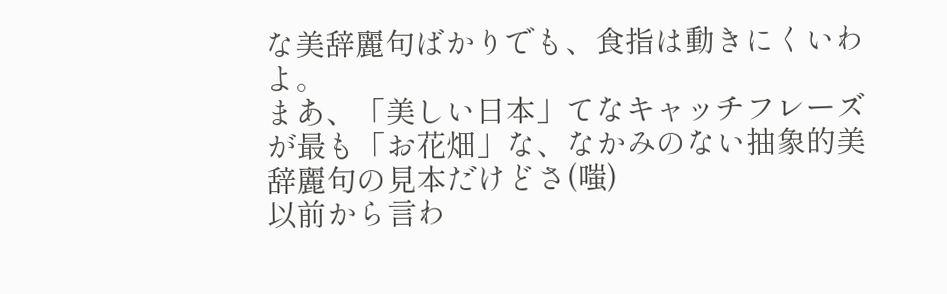な美辞麗句ばかりでも、食指は動きにくいわよ。
まあ、「美しい日本」てなキャッチフレーズが最も「お花畑」な、なかみのない抽象的美辞麗句の見本だけどさ(嗤)
以前から言わ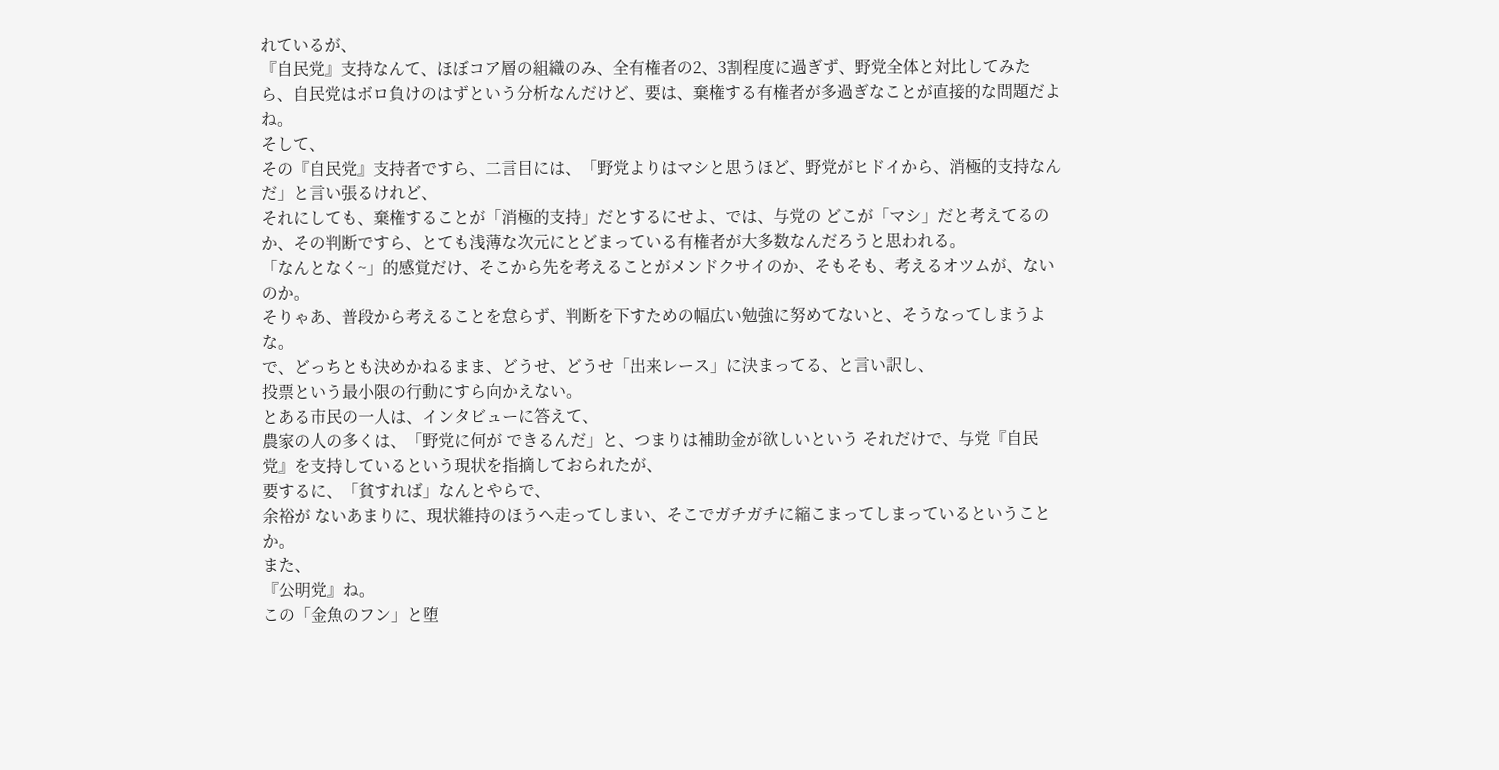れているが、
『自民党』支持なんて、ほぼコア層の組織のみ、全有権者の2、3割程度に過ぎず、野党全体と対比してみたら、自民党はボロ負けのはずという分析なんだけど、要は、棄権する有権者が多過ぎなことが直接的な問題だよね。
そして、
その『自民党』支持者ですら、二言目には、「野党よりはマシと思うほど、野党がヒドイから、消極的支持なんだ」と言い張るけれど、
それにしても、棄権することが「消極的支持」だとするにせよ、では、与党の どこが「マシ」だと考えてるのか、その判断ですら、とても浅薄な次元にとどまっている有権者が大多数なんだろうと思われる。
「なんとなく~」的感覚だけ、そこから先を考えることがメンドクサイのか、そもそも、考えるオツムが、ないのか。
そりゃあ、普段から考えることを怠らず、判断を下すための幅広い勉強に努めてないと、そうなってしまうよな。
で、どっちとも決めかねるまま、どうせ、どうせ「出来レース」に決まってる、と言い訳し、
投票という最小限の行動にすら向かえない。
とある市民の一人は、インタビューに答えて、
農家の人の多くは、「野党に何が できるんだ」と、つまりは補助金が欲しいという それだけで、与党『自民党』を支持しているという現状を指摘しておられたが、
要するに、「貧すれば」なんとやらで、
余裕が ないあまりに、現状維持のほうへ走ってしまい、そこでガチガチに縮こまってしまっているということか。
また、
『公明党』ね。
この「金魚のフン」と堕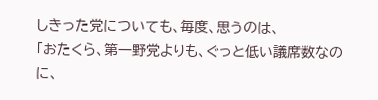しきった党についても、毎度、思うのは、
「おたくら、第一野党よりも、ぐっと低い議席数なのに、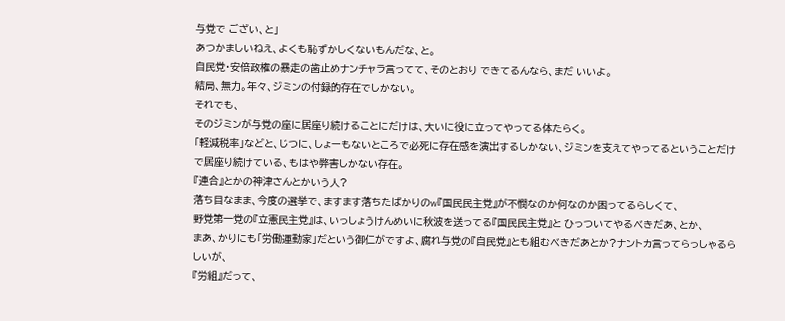与党で ござい、と」
あつかましいねえ、よくも恥ずかしくないもんだな、と。
自民党・安倍政権の暴走の歯止めナンチャラ言ってて、そのとおり できてるんなら、まだ いいよ。
結局、無力。年々、ジミンの付録的存在でしかない。
それでも、
そのジミンが与党の座に居座り続けることにだけは、大いに役に立ってやってる体たらく。
「軽減税率」などと、じつに、しょーもないところで必死に存在感を演出するしかない、ジミンを支えてやってるということだけで居座り続けている、もはや弊害しかない存在。
『連合』とかの神津さんとかいう人?
落ち目なまま、今度の選挙で、ますます落ちたばかりのw『国民民主党』が不憫なのか何なのか困ってるらしくて、
野党第一党の『立憲民主党』は、いっしょうけんめいに秋波を送ってる『国民民主党』と ひっついてやるべきだあ、とか、
まあ、かりにも「労働運動家」だという御仁がですよ、腐れ与党の『自民党』とも組むべきだあとか?ナントカ言ってらっしゃるらしいが、
『労組』だって、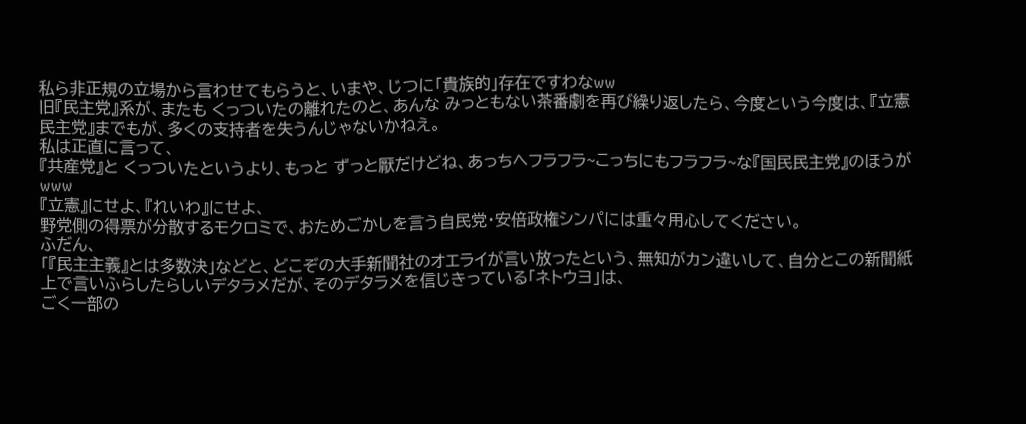私ら非正規の立場から言わせてもらうと、いまや、じつに「貴族的」存在ですわなww
旧『民主党』系が、またも くっついたの離れたのと、あんな みっともない茶番劇を再び繰り返したら、今度という今度は、『立憲民主党』までもが、多くの支持者を失うんじゃないかねえ。
私は正直に言って、
『共産党』と くっついたというより、もっと ずっと厭だけどね、あっちへフラフラ~こっちにもフラフラ~な『国民民主党』のほうがwww
『立憲』にせよ、『れいわ』にせよ、
野党側の得票が分散するモクロミで、おためごかしを言う自民党・安倍政権シンパには重々用心してください。
ふだん、
「『民主主義』とは多数決」などと、どこぞの大手新聞社のオエライが言い放ったという、無知がカン違いして、自分とこの新聞紙上で言いふらしたらしいデタラメだが、そのデタラメを信じきっている「ネトウヨ」は、
ごく一部の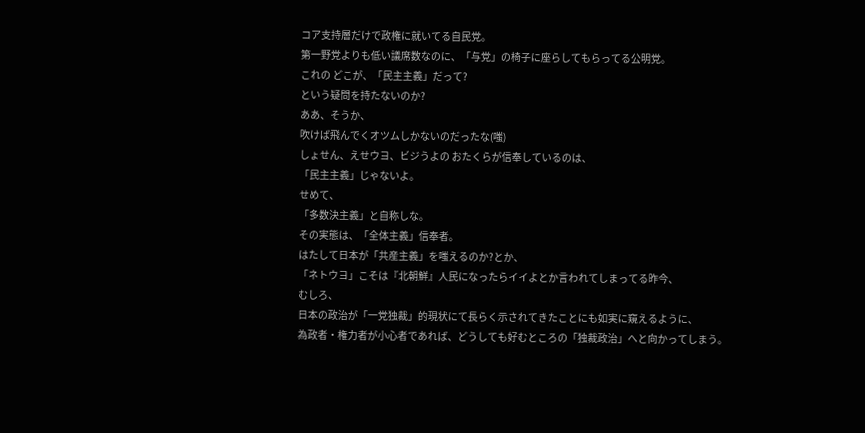コア支持層だけで政権に就いてる自民党。
第一野党よりも低い議席数なのに、「与党」の椅子に座らしてもらってる公明党。
これの どこが、「民主主義」だって?
という疑問を持たないのか?
ああ、そうか、
吹けば飛んでくオツムしかないのだったな(嗤)
しょせん、えせウヨ、ビジうよの おたくらが信奉しているのは、
「民主主義」じゃないよ。
せめて、
「多数決主義」と自称しな。
その実態は、「全体主義」信奉者。
はたして日本が「共産主義」を嗤えるのか?とか、
「ネトウヨ」こそは『北朝鮮』人民になったらイイよとか言われてしまってる昨今、
むしろ、
日本の政治が「一党独裁」的現状にて長らく示されてきたことにも如実に窺えるように、
為政者・権力者が小心者であれば、どうしても好むところの「独裁政治」へと向かってしまう。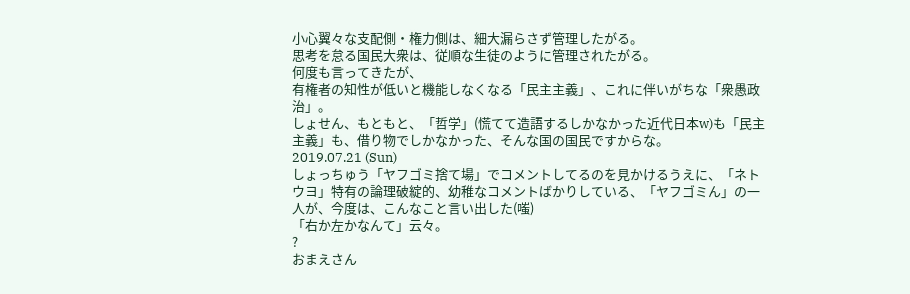小心翼々な支配側・権力側は、細大漏らさず管理したがる。
思考を怠る国民大衆は、従順な生徒のように管理されたがる。
何度も言ってきたが、
有権者の知性が低いと機能しなくなる「民主主義」、これに伴いがちな「衆愚政治」。
しょせん、もともと、「哲学」(慌てて造語するしかなかった近代日本w)も「民主主義」も、借り物でしかなかった、そんな国の国民ですからな。
2019.07.21 (Sun)
しょっちゅう「ヤフゴミ捨て場」でコメントしてるのを見かけるうえに、「ネトウヨ」特有の論理破綻的、幼稚なコメントばかりしている、「ヤフゴミん」の一人が、今度は、こんなこと言い出した(嗤)
「右か左かなんて」云々。
?
おまえさん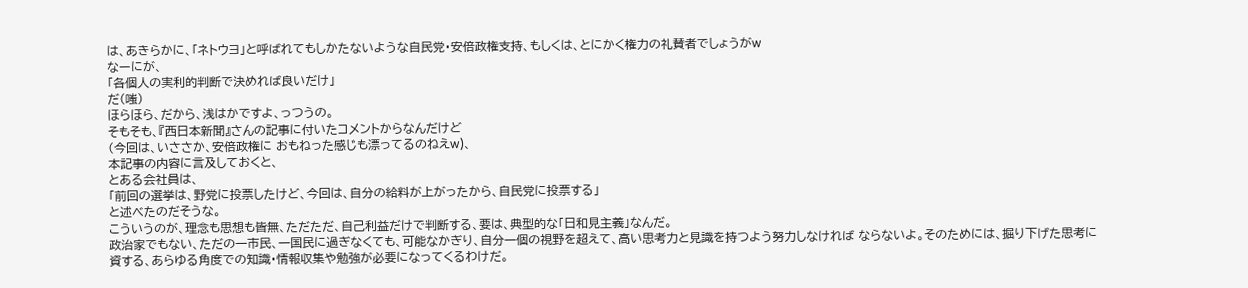は、あきらかに、「ネトウヨ」と呼ばれてもしかたないような自民党・安倍政権支持、もしくは、とにかく権力の礼賛者でしょうがw
なーにが、
「各個人の実利的判断で決めれば良いだけ」
だ(嗤)
ほらほら、だから、浅はかですよ、っつうの。
そもそも、『西日本新聞』さんの記事に付いたコメントからなんだけど
(今回は、いささか、安倍政権に おもねった感じも漂ってるのねえw)、
本記事の内容に言及しておくと、
とある会社員は、
「前回の選挙は、野党に投票したけど、今回は、自分の給料が上がったから、自民党に投票する」
と述べたのだそうな。
こういうのが、理念も思想も皆無、ただただ、自己利益だけで判断する、要は、典型的な「日和見主義」なんだ。
政治家でもない、ただの一市民、一国民に過ぎなくても、可能なかぎり、自分一個の視野を超えて、高い思考力と見識を持つよう努力しなければ ならないよ。そのためには、掘り下げた思考に資する、あらゆる角度での知識・情報収集や勉強が必要になってくるわけだ。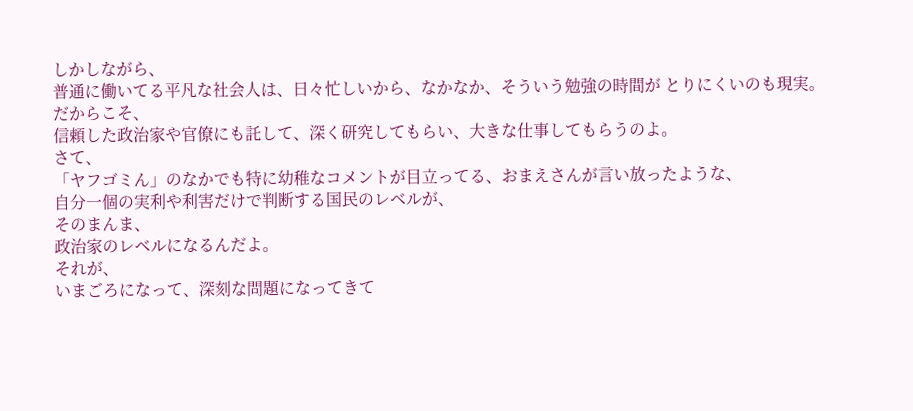しかしながら、
普通に働いてる平凡な社会人は、日々忙しいから、なかなか、そういう勉強の時間が とりにくいのも現実。
だからこそ、
信頼した政治家や官僚にも託して、深く研究してもらい、大きな仕事してもらうのよ。
さて、
「ヤフゴミん」のなかでも特に幼稚なコメントが目立ってる、おまえさんが言い放ったような、
自分一個の実利や利害だけで判断する国民のレベルが、
そのまんま、
政治家のレベルになるんだよ。
それが、
いまごろになって、深刻な問題になってきて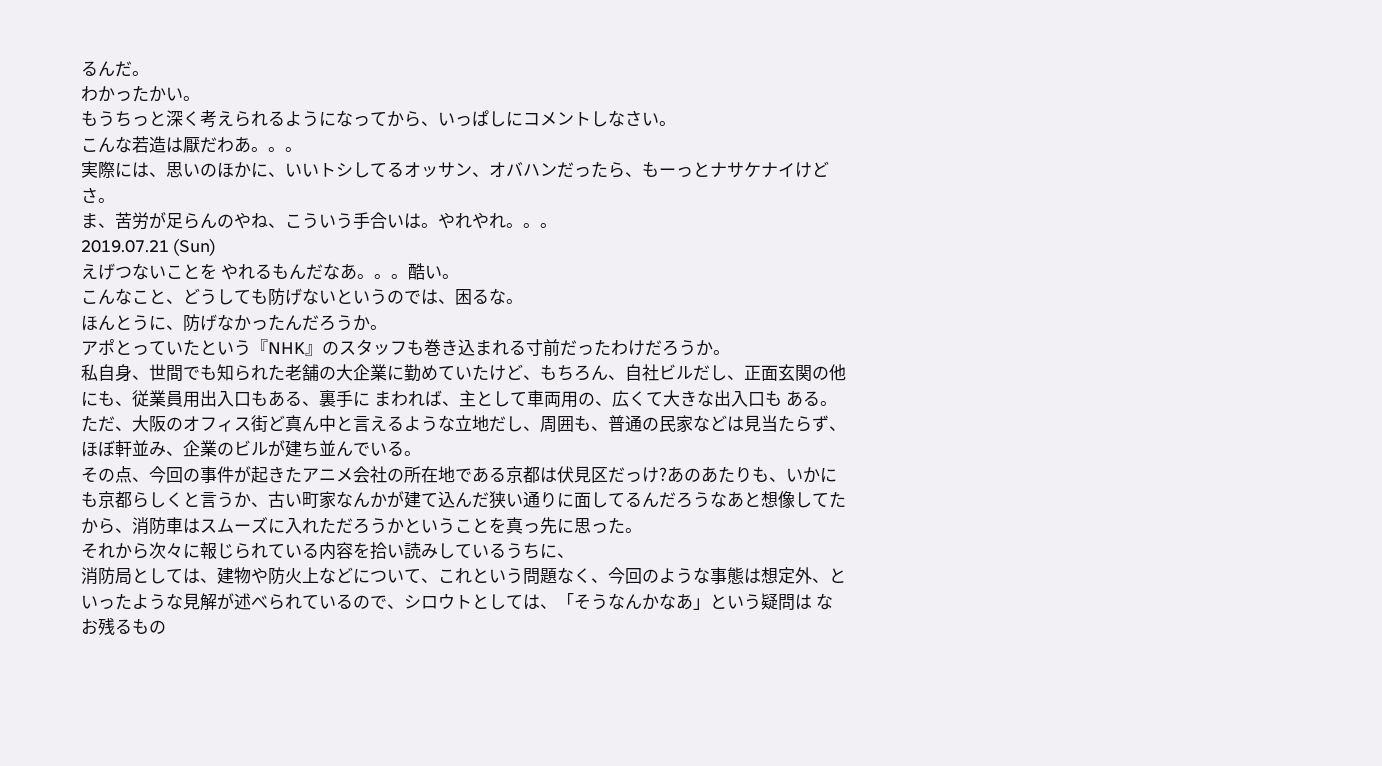るんだ。
わかったかい。
もうちっと深く考えられるようになってから、いっぱしにコメントしなさい。
こんな若造は厭だわあ。。。
実際には、思いのほかに、いいトシしてるオッサン、オバハンだったら、もーっとナサケナイけどさ。
ま、苦労が足らんのやね、こういう手合いは。やれやれ。。。
2019.07.21 (Sun)
えげつないことを やれるもんだなあ。。。酷い。
こんなこと、どうしても防げないというのでは、困るな。
ほんとうに、防げなかったんだろうか。
アポとっていたという『NHK』のスタッフも巻き込まれる寸前だったわけだろうか。
私自身、世間でも知られた老舗の大企業に勤めていたけど、もちろん、自社ビルだし、正面玄関の他にも、従業員用出入口もある、裏手に まわれば、主として車両用の、広くて大きな出入口も ある。
ただ、大阪のオフィス街ど真ん中と言えるような立地だし、周囲も、普通の民家などは見当たらず、ほぼ軒並み、企業のビルが建ち並んでいる。
その点、今回の事件が起きたアニメ会社の所在地である京都は伏見区だっけ?あのあたりも、いかにも京都らしくと言うか、古い町家なんかが建て込んだ狭い通りに面してるんだろうなあと想像してたから、消防車はスムーズに入れただろうかということを真っ先に思った。
それから次々に報じられている内容を拾い読みしているうちに、
消防局としては、建物や防火上などについて、これという問題なく、今回のような事態は想定外、といったような見解が述べられているので、シロウトとしては、「そうなんかなあ」という疑問は なお残るもの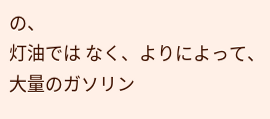の、
灯油では なく、よりによって、大量のガソリン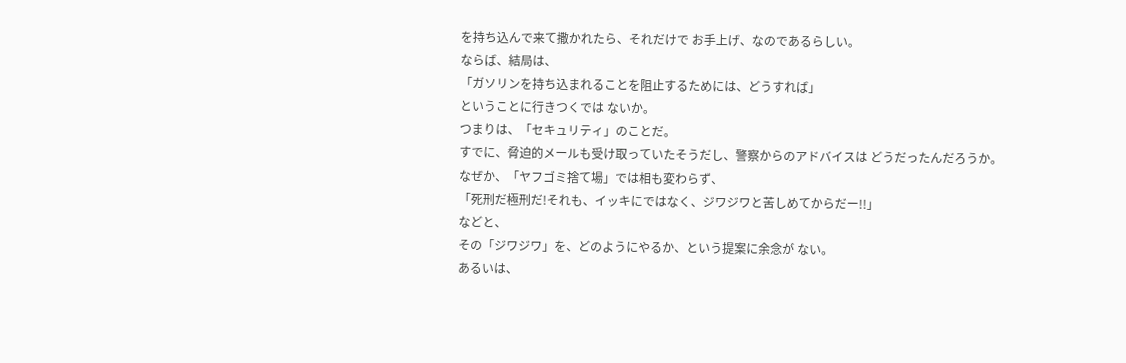を持ち込んで来て撒かれたら、それだけで お手上げ、なのであるらしい。
ならば、結局は、
「ガソリンを持ち込まれることを阻止するためには、どうすれば」
ということに行きつくでは ないか。
つまりは、「セキュリティ」のことだ。
すでに、脅迫的メールも受け取っていたそうだし、警察からのアドバイスは どうだったんだろうか。
なぜか、「ヤフゴミ捨て場」では相も変わらず、
「死刑だ極刑だ!それも、イッキにではなく、ジワジワと苦しめてからだー!!」
などと、
その「ジワジワ」を、どのようにやるか、という提案に余念が ない。
あるいは、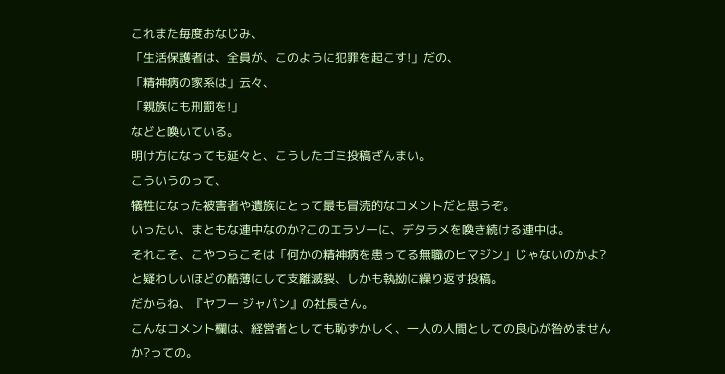これまた毎度おなじみ、
「生活保護者は、全員が、このように犯罪を起こす!」だの、
「精神病の家系は」云々、
「親族にも刑罰を!」
などと喚いている。
明け方になっても延々と、こうしたゴミ投稿ざんまい。
こういうのって、
犠牲になった被害者や遺族にとって最も冒涜的なコメントだと思うぞ。
いったい、まともな連中なのか?このエラソーに、デタラメを喚き続ける連中は。
それこそ、こやつらこそは「何かの精神病を患ってる無職のヒマジン」じゃないのかよ?
と疑わしいほどの酷薄にして支離滅裂、しかも執拗に繰り返す投稿。
だからね、『ヤフー ジャパン』の社長さん。
こんなコメント欄は、経営者としても恥ずかしく、一人の人間としての良心が咎めませんか?っての。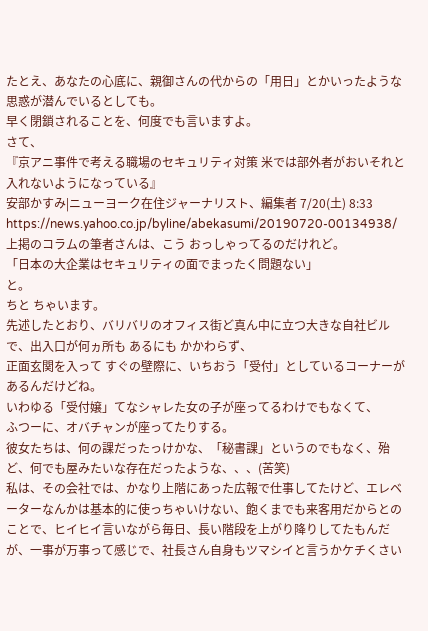たとえ、あなたの心底に、親御さんの代からの「用日」とかいったような思惑が潜んでいるとしても。
早く閉鎖されることを、何度でも言いますよ。
さて、
『京アニ事件で考える職場のセキュリティ対策 米では部外者がおいそれと入れないようになっている』
安部かすみ|ニューヨーク在住ジャーナリスト、編集者 7/20(土) 8:33
https://news.yahoo.co.jp/byline/abekasumi/20190720-00134938/
上掲のコラムの筆者さんは、こう おっしゃってるのだけれど。
「日本の大企業はセキュリティの面でまったく問題ない」
と。
ちと ちゃいます。
先述したとおり、バリバリのオフィス街ど真ん中に立つ大きな自社ビルで、出入口が何ヵ所も あるにも かかわらず、
正面玄関を入って すぐの壁際に、いちおう「受付」としているコーナーが あるんだけどね。
いわゆる「受付嬢」てなシャレた女の子が座ってるわけでもなくて、
ふつーに、オバチャンが座ってたりする。
彼女たちは、何の課だったっけかな、「秘書課」というのでもなく、殆ど、何でも屋みたいな存在だったような、、、(苦笑)
私は、その会社では、かなり上階にあった広報で仕事してたけど、エレベーターなんかは基本的に使っちゃいけない、飽くまでも来客用だからとのことで、ヒイヒイ言いながら毎日、長い階段を上がり降りしてたもんだが、一事が万事って感じで、社長さん自身もツマシイと言うかケチくさい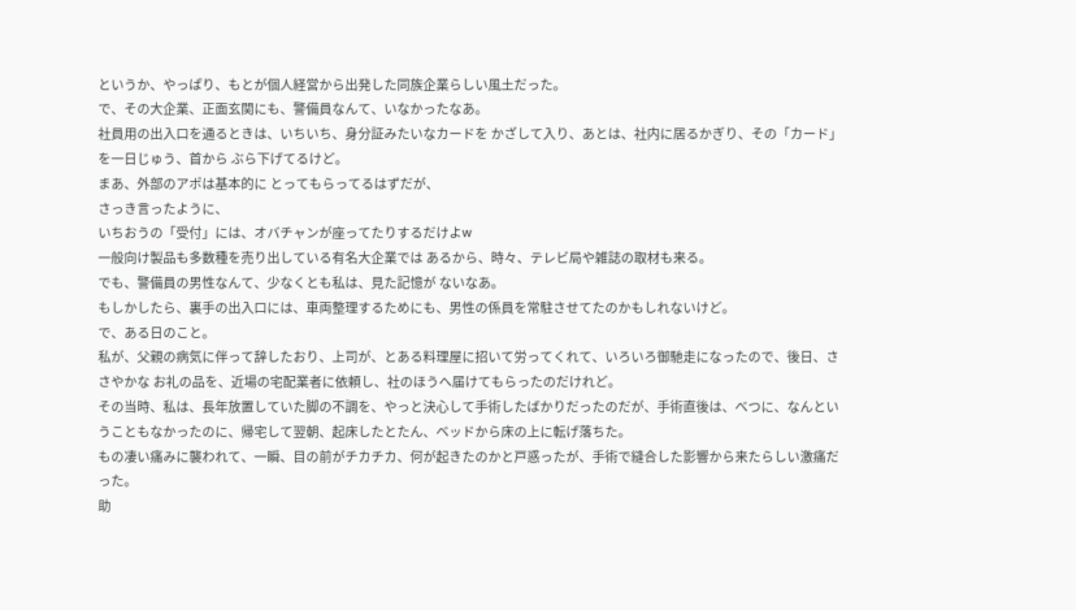というか、やっぱり、もとが個人経営から出発した同族企業らしい風土だった。
で、その大企業、正面玄関にも、警備員なんて、いなかったなあ。
社員用の出入口を通るときは、いちいち、身分証みたいなカードを かざして入り、あとは、社内に居るかぎり、その「カード」を一日じゅう、首から ぶら下げてるけど。
まあ、外部のアポは基本的に とってもらってるはずだが、
さっき言ったように、
いちおうの「受付」には、オバチャンが座ってたりするだけよw
一般向け製品も多数種を売り出している有名大企業では あるから、時々、テレビ局や雑誌の取材も来る。
でも、警備員の男性なんて、少なくとも私は、見た記憶が ないなあ。
もしかしたら、裏手の出入口には、車両整理するためにも、男性の係員を常駐させてたのかもしれないけど。
で、ある日のこと。
私が、父親の病気に伴って辞したおり、上司が、とある料理屋に招いて労ってくれて、いろいろ御馳走になったので、後日、ささやかな お礼の品を、近場の宅配業者に依頼し、社のほうへ届けてもらったのだけれど。
その当時、私は、長年放置していた脚の不調を、やっと決心して手術したばかりだったのだが、手術直後は、べつに、なんということもなかったのに、帰宅して翌朝、起床したとたん、ベッドから床の上に転げ落ちた。
もの凄い痛みに襲われて、一瞬、目の前がチカチカ、何が起きたのかと戸惑ったが、手術で縫合した影響から来たらしい激痛だった。
助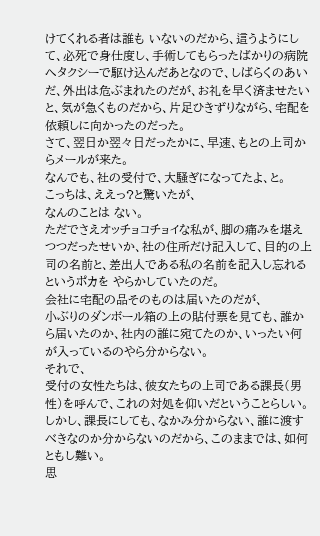けてくれる者は誰も いないのだから、這うようにして、必死で身仕度し、手術してもらったばかりの病院へタクシーで駆け込んだあとなので、しばらくのあいだ、外出は危ぶまれたのだが、お礼を早く済ませたいと、気が急くものだから、片足ひきずりながら、宅配を依頼しに向かったのだった。
さて、翌日か翌々日だったかに、早速、もとの上司からメールが来た。
なんでも、社の受付で、大騒ぎになってたよ、と。
こっちは、ええっ?と驚いたが、
なんのことは ない。
ただでさえオッチョコチョイな私が、脚の痛みを堪えつつだったせいか、社の住所だけ記入して、目的の上司の名前と、差出人である私の名前を記入し忘れるというポカを やらかしていたのだ。
会社に宅配の品そのものは届いたのだが、
小ぶりのダンボール箱の上の貼付票を見ても、誰から届いたのか、社内の誰に宛てたのか、いったい何が入っているのやら分からない。
それで、
受付の女性たちは、彼女たちの上司である課長(男性)を呼んで、これの対処を仰いだということらしい。
しかし、課長にしても、なかみ分からない、誰に渡すべきなのか分からないのだから、このままでは、如何ともし難い。
思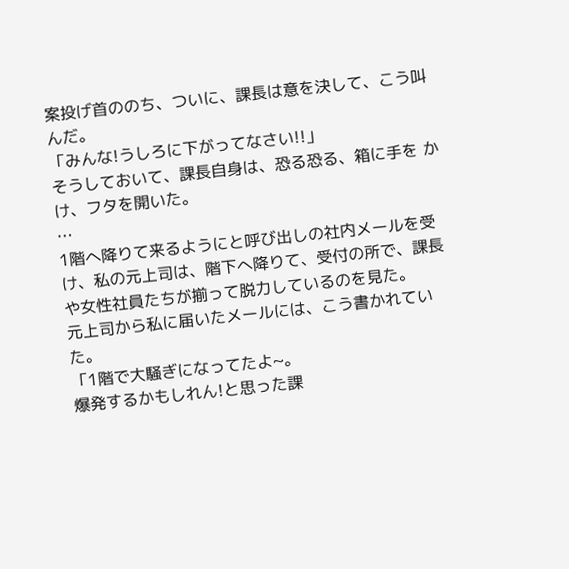案投げ首ののち、ついに、課長は意を決して、こう叫んだ。
「みんな!うしろに下がってなさい!!」
そうしておいて、課長自身は、恐る恐る、箱に手を かけ、フタを開いた。
…
1階へ降りて来るようにと呼び出しの社内メールを受け、私の元上司は、階下へ降りて、受付の所で、課長や女性社員たちが揃って脱力しているのを見た。
元上司から私に届いたメールには、こう書かれていた。
「1階で大騒ぎになってたよ~。
爆発するかもしれん!と思った課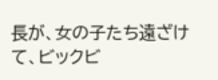長が、女の子たち遠ざけて、ビックビ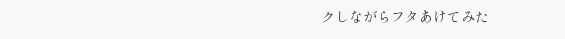クしながらフタあけてみた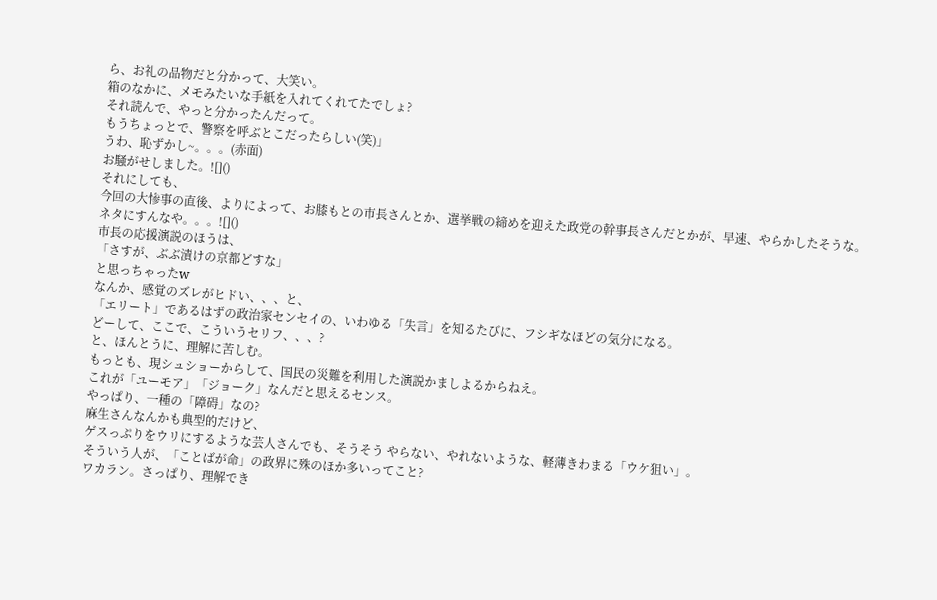ら、お礼の品物だと分かって、大笑い。
箱のなかに、メモみたいな手紙を入れてくれてたでしょ?
それ読んで、やっと分かったんだって。
もうちょっとで、警察を呼ぶとこだったらしい(笑)」
うわ、恥ずかし~。。。(赤面)
お騒がせしました。![]()
それにしても、
今回の大惨事の直後、よりによって、お膝もとの市長さんとか、選挙戦の締めを迎えた政党の幹事長さんだとかが、早速、やらかしたそうな。
ネタにすんなや。。。![]()
市長の応援演説のほうは、
「さすが、ぶぶ漬けの京都どすな」
と思っちゃったw
なんか、感覚のズレがヒドい、、、と、
「エリート」であるはずの政治家センセイの、いわゆる「失言」を知るたびに、フシギなほどの気分になる。
どーして、ここで、こういうセリフ、、、?
と、ほんとうに、理解に苦しむ。
もっとも、現シュショーからして、国民の災難を利用した演説かましよるからねえ。
これが「ユーモア」「ジョーク」なんだと思えるセンス。
やっぱり、一種の「障碍」なの?
麻生さんなんかも典型的だけど、
ゲスっぷりをウリにするような芸人さんでも、そうそう やらない、やれないような、軽薄きわまる「ウケ狙い」。
そういう人が、「ことばが命」の政界に殊のほか多いってこと?
ワカラン。さっぱり、理解でき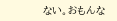ない。おもんな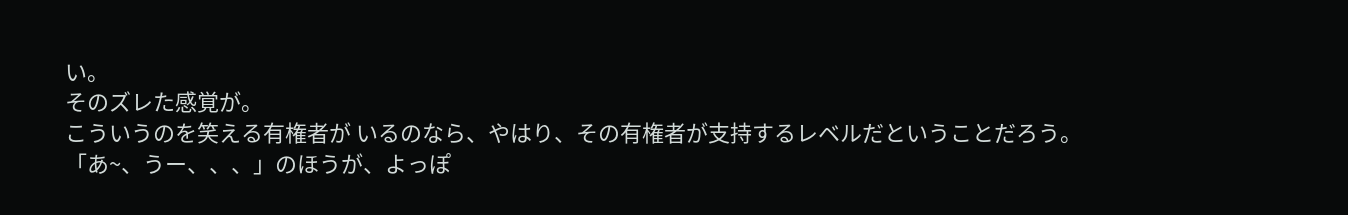い。
そのズレた感覚が。
こういうのを笑える有権者が いるのなら、やはり、その有権者が支持するレベルだということだろう。
「あ~、うー、、、」のほうが、よっぽ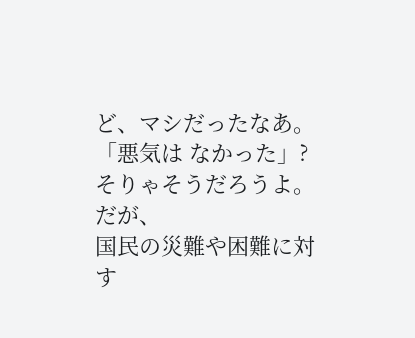ど、マシだったなあ。
「悪気は なかった」?そりゃそうだろうよ。だが、
国民の災難や困難に対す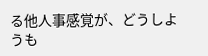る他人事感覚が、どうしようも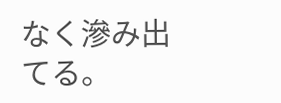なく滲み出てる。